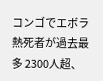コンゴでエボラ熱死者が過去最多 2300人超、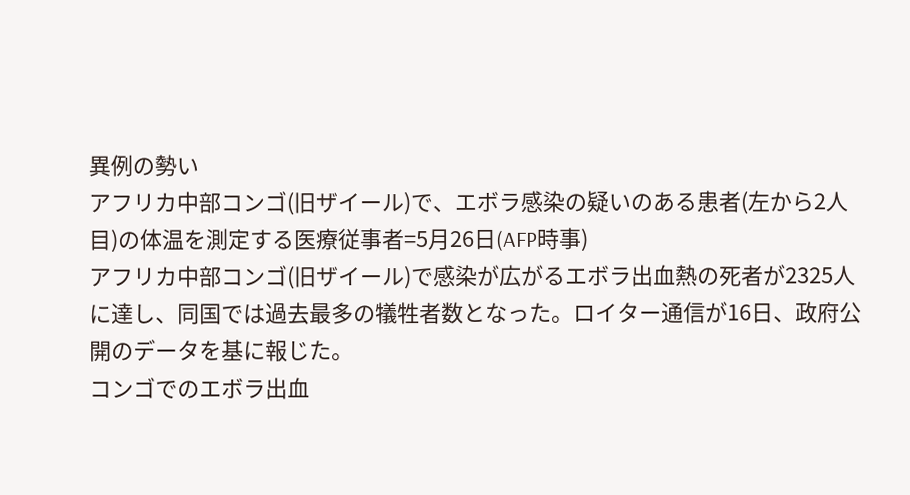異例の勢い
アフリカ中部コンゴ(旧ザイール)で、エボラ感染の疑いのある患者(左から2人目)の体温を測定する医療従事者=5月26日(AFP時事)
アフリカ中部コンゴ(旧ザイール)で感染が広がるエボラ出血熱の死者が2325人に達し、同国では過去最多の犠牲者数となった。ロイター通信が16日、政府公開のデータを基に報じた。
コンゴでのエボラ出血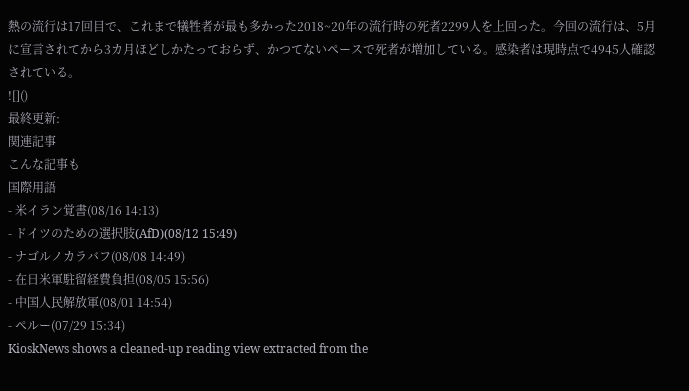熱の流行は17回目で、これまで犠牲者が最も多かった2018~20年の流行時の死者2299人を上回った。今回の流行は、5月に宣言されてから3カ月ほどしかたっておらず、かつてないペースで死者が増加している。感染者は現時点で4945人確認されている。
![]()
最終更新:
関連記事
こんな記事も
国際用語
- 米イラン覚書(08/16 14:13)
- ドイツのための選択肢(AfD)(08/12 15:49)
- ナゴルノカラバフ(08/08 14:49)
- 在日米軍駐留経費負担(08/05 15:56)
- 中国人民解放軍(08/01 14:54)
- ペルー(07/29 15:34)
KioskNews shows a cleaned-up reading view extracted from the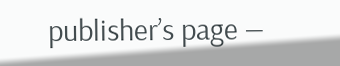publisher’s page —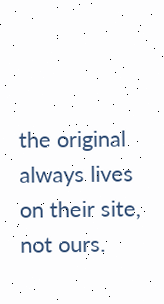the original always lives on their site, not ours.